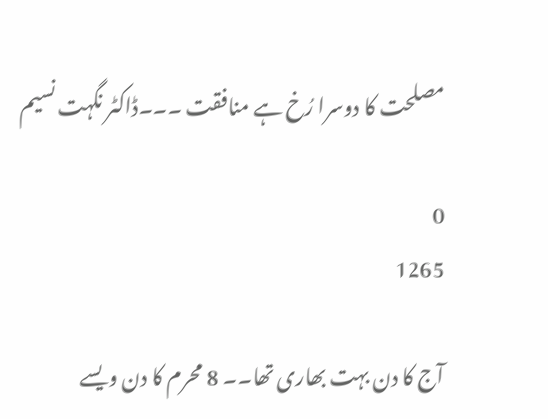مصلحت کا دوسرا رُخ ہے منافقت ۔۔۔ڈاکٹر نگہت نسیم

0
1265

آج کا دن بہت بھاری تھا۔۔ 8 محرم کا دن ویسے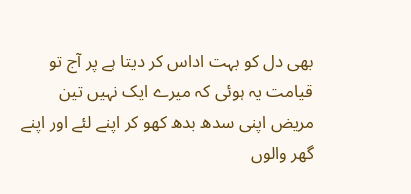بھی دل کو بہت اداس کر دیتا ہے پر آج تو قیامت یہ ہوئی کہ میرے ایک نہیں تین مریض اپنی سدھ بدھ کھو کر اپنے لئے اور اپنے گھر والوں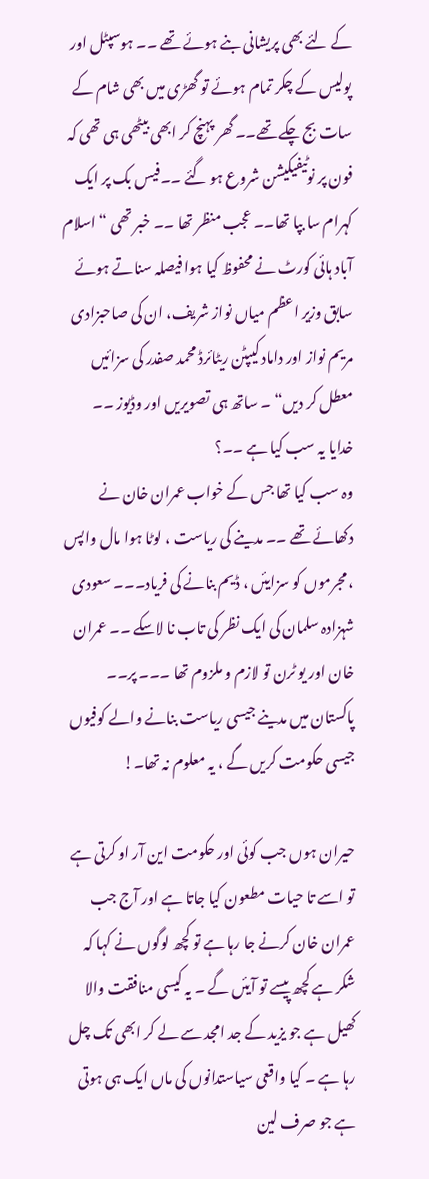کے لئے بھی پریشانی بنے ہوئے تھے ۔۔ ہوسپٹل اور پولیس کے چکر تمام ہوئے تو گھڑی میں بھی شام کے سات بج چکے تھے۔۔ گھر پہنچ کر ابھی بیٹھی ہی تھی کہ فون پر نوٹیفیکیشن شروع ہو گئے ۔۔فیس بک پر ایک کہرام سا بپا تھا۔۔ عجب منظر تھا ۔۔ خبر تھی “ اسلام آباد ہائی کورٹ نے محفوظ کیا ہوا فیصلہ سناتے ہوئے سابق وزیر اعظم میاں نواز شریف، ان کی صاحبزادی مریم نواز اور داماد کیپٹن ریٹائرڈ محمد صفدر کی سزائیں معطل کر دیں“ ۔ ساتھ ہی تصویریں اور وڈیوز ۔۔
خدایا یہ سب کیا ہے ۔۔؟
وہ سب کیا تھا جس کے خواب عمران خان نے دکھائے تھے ۔۔ مدینے کی ریاست ، لوٹا ہوا مال واپس ، مجرموں کو سزایئں ، ڈیم بنانے کی فریاد۔۔۔ سعودی شہزادہ سلمان کی ایک نظر کی تاب نا لاسکے ۔۔ عمران خان اور یو ٹرن تو لازم و ملزوم تھا ۔۔۔ پر۔۔ پاکستان میں مدینے جیسی ریاست بنانے والے کوفیوں جیسی حکومت کریں گے ، یہ معلوم نہ تھا۔!

حیران ہوں جب کوئی اور حکومت این آر او کرتی ہے تو اسے تا حیات مطعون کیا جاتا ہے اور آج جب عمران خان کرنے جا رہا ہے تو کچھ لوگوں نے کہا کہ شکر ہے کچھ پیسے تو آیئں گے ۔ یہ کیسی منافقت والا کھیل ہے جو یزید کے جد امجد سے لے کر ابھی تک چل رہا ہے ۔ کیا واقعی سیاستدانوں کی ماں ایک ہی ہوتی ہے جو صرف لین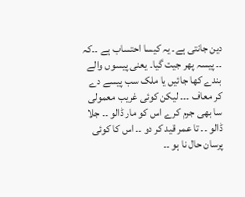دین جانتی ہے۔ یہ کیسا احتساب ہے ۔۔کہ ۔۔ پیسہ پھر جیت گیا۔ یعنی پیسوں والے بندے کھا جائیں یا ملک سب پیسے دے کر معاف ۔۔۔ لیکن کوئی غریب معمولی سا بھی جرم کرے اس کو مار ڈالو ۔۔ جلا ڈالو ۔۔ تا عمر قید کر دو ۔۔ اس کا کوئی پرسان حال نا ہو ۔۔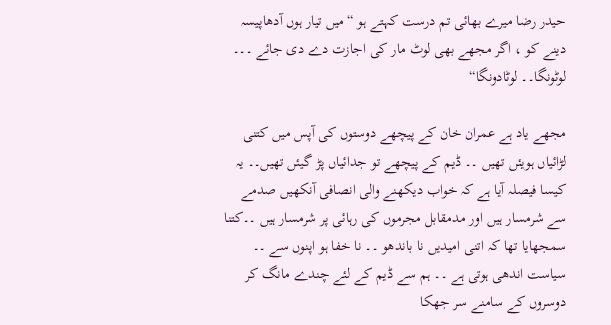حیدر رضا میرے بھائی تم درست کہتے ہو “میں تیار ہوں آدھاپیسہ دینے کو ، اگر مجھے بھی لوٹ مار کی اجازت دے دی جائے ۔۔۔ لوٹونگا۔۔ لوٹادونگا“

مجھے یاد ہے عمران خان کے پیچھے دوستوں کی آپس میں کتنی لڑائیاں ہویئں تھیں ۔۔ ڈیم کے پیچھے تو جدائیاں پڑ گیئں تھیں۔۔ یہ کیسا فیصلہ آیا ہے کہ خواب دیکھنے والی انصافی آنکھیں صدمے سے شرمسار ہیں اور مدمقابل مجرموں کی رہائی پر شرمسار ہیں ۔۔کتنا سمجھایا تھا کہ اتنی امیدیں نا باندھو ۔۔ نا خفا ہو اپنوں سے ۔۔ سیاست اندھی ہوتی ہے ۔۔ ہم سے ڈیم کے لئے چندے مانگ کر دوسروں کے سامنے سر جھکا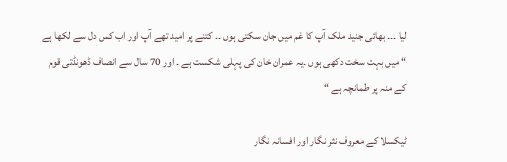لیا ۔۔۔ بھائی جنید ملک آپ کا غم میں جان سکتی ہوں ۔۔ کتنے پر امید تھے آپ اور اب کس دل سے لکھا ہے “ میں بہت سخت دکھی ہوں ۔یہ عمران خان کی پہلی شکست ہے ۔ اور 70 سال سے انصاف ڈھونڈتی قوم کے منہ پر طمانچہ ہے “

ٹیکسلا کے معروف نثر نگار اور افسانہ نگار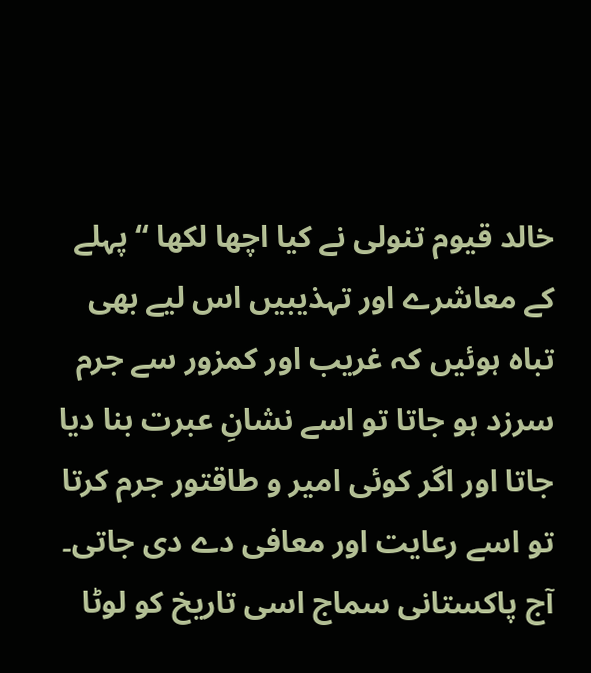خالد قیوم تنولی نے کیا اچھا لکھا “ پہلے کے معاشرے اور تہذیبیں اس لیے بھی تباہ ہوئیں کہ غریب اور کمزور سے جرم سرزد ہو جاتا تو اسے نشانِ عبرت بنا دیا جاتا اور اگر کوئی امیر و طاقتور جرم کرتا تو اسے رعایت اور معافی دے دی جاتی۔ آج پاکستانی سماج اسی تاریخ کو لوٹا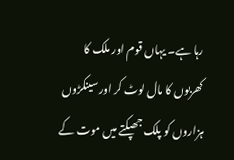رہا ہے۔ یہاں قوم اور ملک کا کھربوں کا مال لوٹ کر اور سینکڑوں ہزاروں کو پلک جھپکتے میں موت کے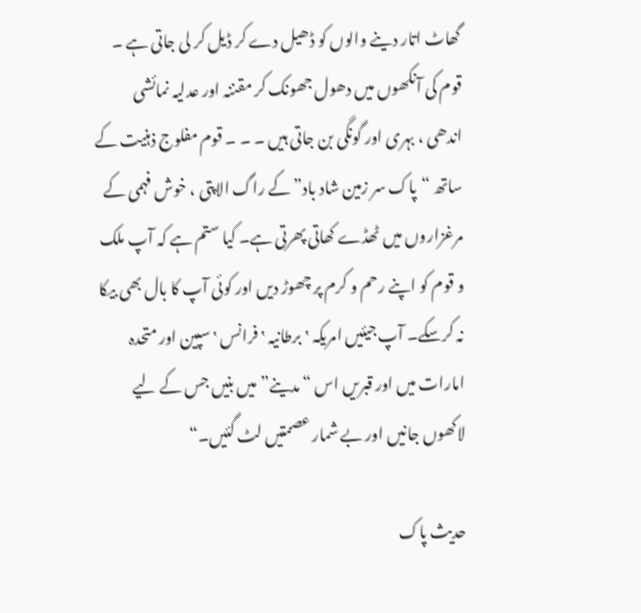گھاٹ اتار دینے والوں کو ڈھیل دے کر ڈیل کر لی جاتی ہے ۔ قوم کی آنکھوں میں دھول جھونک کر مقننہ اور عدلیہ نمائشی اندھی ، بہری اور گونگی بن جاتی ہیں ۔ ۔ ۔ قوم مفلوج ذہنیت کے ساتھ “پاک سر زمین شاد باد” کے راگ الاپتی ، خوش فہمی کے مرغزاروں میں ٹھڈے کھاتی پھرتی ہے۔ کیا ستم ہے کہ آپ ملک و قوم کو اپنے رحم و کرم پر چھوڑ دیں اور کوئی آپ کا بال بھی بیکا نہ کرسکے۔ آپ جیئیں امریکہ ‛ برطانیہ ‛ فرانس ‛ سپین اور متحدہ امارات میں اور قبریں اس “مدینے” میں بنیں جس کے لیے لاکھوں جانیں اور بے شمار عصمتیں لٹ گئیں۔“

حدیث پاک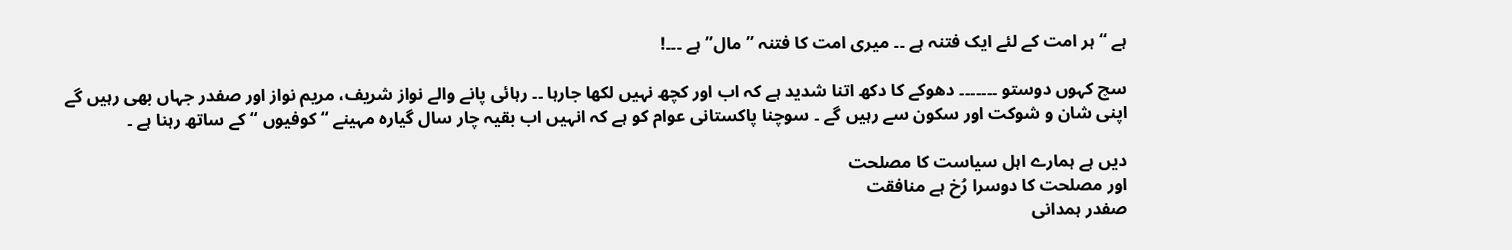ہے “ ہر امت کے لئے ایک فتنہ ہے ۔۔ میری امت کا فتنہ ” مال” ہے ۔۔۔!

سچ کہوں دوستو ۔۔۔۔۔۔۔ دھوکے کا دکھ اتنا شدید ہے کہ اب اور کچھ نہیں لکھا جارہا ۔۔ رہائی پانے والے نواز شریف، مریم نواز اور صفدر جہاں بھی رہیں گے اپنی شان و شوکت اور سکون سے رہیں گے ۔ سوچنا پاکستانی عوام کو ہے کہ انہیں اب بقیہ چار سال گیارہ مہینے “ کوفیوں “ کے ساتھ رہنا ہے ۔

دیں ہے ہمارے اہل سیاست کا مصلحت
اور مصلحت کا دوسرا رُخ ہے منافقت
صفدر ہمدانی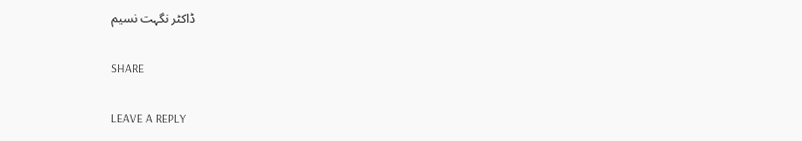ڈاکٹر نگہت نسیم

SHARE

LEAVE A REPLY